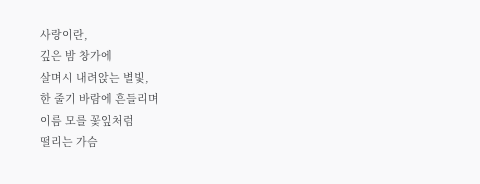사랑이란,
깊은 밤 창가에
살며시 내려앉는 별빛,
한 줄기 바람에 흔들리며
이름 모를 꽃잎처럼
떨리는 가슴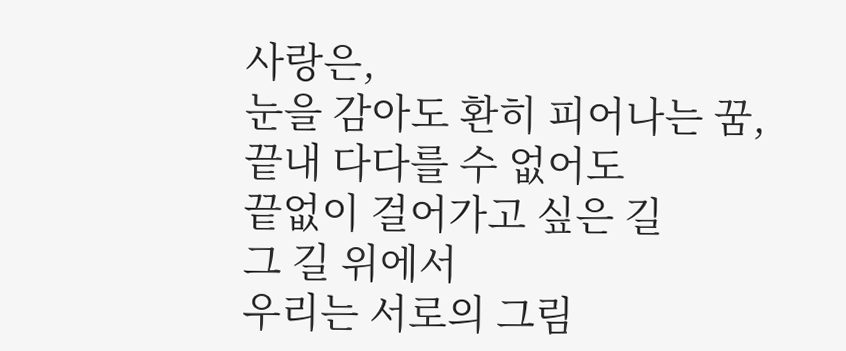사랑은,
눈을 감아도 환히 피어나는 꿈,
끝내 다다를 수 없어도
끝없이 걸어가고 싶은 길
그 길 위에서
우리는 서로의 그림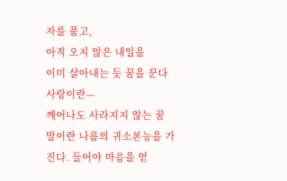자를 품고,
아직 오지 않은 내일을
이미 살아내는 듯 꿈을 꾼다
사랑이란—
깨어나도 사라지지 않는 꿈
말이란 나름의 귀소본능을 가진다. 들어야 마음을 얻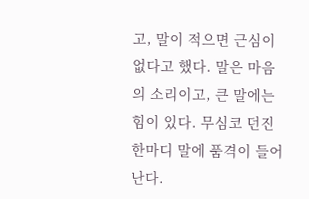고, 말이 적으면 근심이 없다고 했다. 말은 마음의 소리이고, 큰 말에는 힘이 있다. 무심코 던진 한마디 말에 품격이 들어 난다.